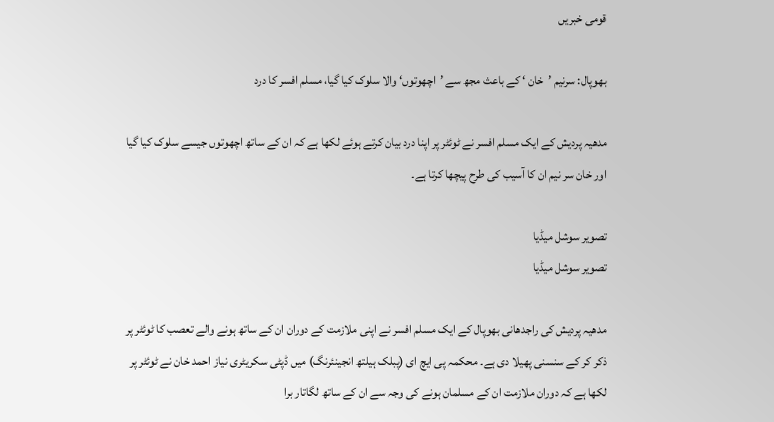قومی خبریں

بھوپال: سرنیم ’خان ‘ کے باعث مجھ سے ’اچھوتوں‘ والا سلوک کیا گیا، مسلم افسر کا درد

مدھیہ پردیش کے ایک مسلم افسر نے ٹوئٹر پر اپنا درد بیان کرتے ہوئے لکھا ہے کہ ان کے ساتھ اچھوتوں جیسے سلوک کیا گیا اور خان سر نیم ان کا آسیب کی طرح پیچھا کرتا ہے۔

تصویر سوشل میڈیا
تصویر سوشل میڈیا

مدھیہ پردیش کی راجدھانی بھوپال کے ایک مسلم افسر نے اپنی ملازمت کے دوران ان کے ساتھ ہونے والے تعصب کا ٹوئٹر پر ذکر کر کے سنسنی پھیلا دی ہے۔ محکمہ پی ایچ ای (پبلک ہیلتھ انجینئرنگ) میں ڈپٹی سکریٹری نیاز احمد خان نے ٹوئٹر پر لکھا ہے کہ دوران ملازمت ان کے مسلمان ہونے کی وجہ سے ان کے ساتھ لگاتار برا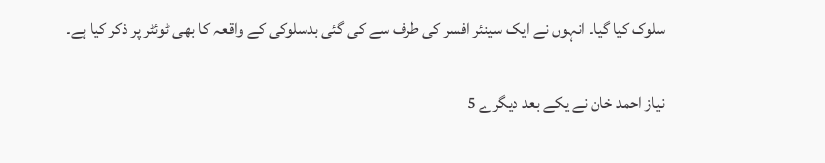سلوک کیا گیا۔ انہوں نے ایک سینئر افسر کی طرف سے کی گئی بدسلوکی کے واقعہ کا بھی ٹوئٹر پر ذکر کیا ہے۔

نیاز احمد خان نے یکے بعد دیگرے 5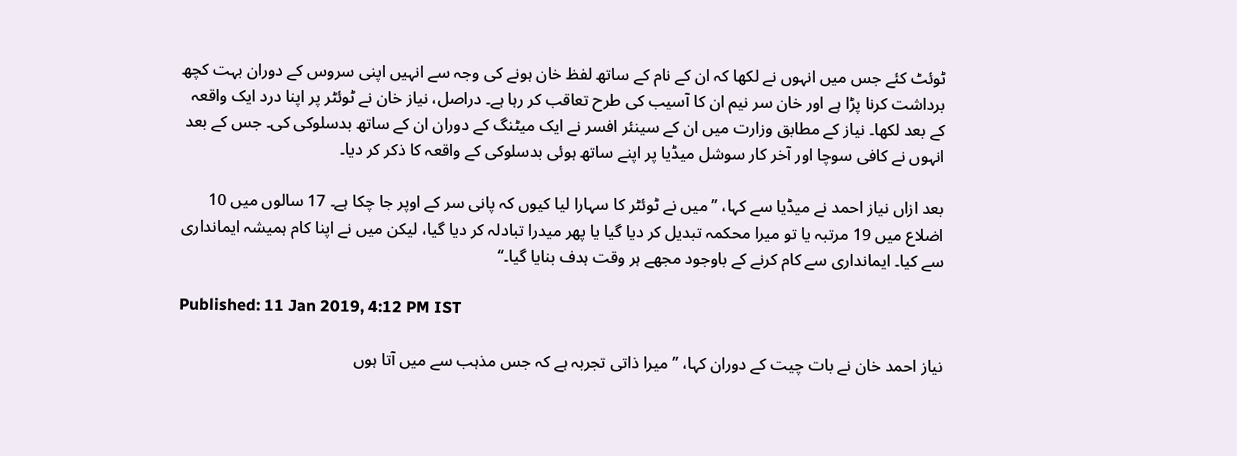ٹوئٹ کئے جس میں انہوں نے لکھا کہ ان کے نام کے ساتھ لفظ خان ہونے کی وجہ سے انہیں اپنی سروس کے دوران بہت کچھ برداشت کرنا پڑا ہے اور خان سر نیم ان کا آسیب کی طرح تعاقب کر رہا ہے۔ دراصل، نیاز خان نے ٹوئٹر پر اپنا درد ایک واقعہ کے بعد لکھا۔ نیاز کے مطابق وزارت میں ان کے سینئر افسر نے ایک میٹنگ کے دوران ان کے ساتھ بدسلوکی کی۔ جس کے بعد انہوں نے کافی سوچا اور آخر کار سوشل میڈیا پر اپنے ساتھ ہوئی بدسلوکی کے واقعہ کا ذکر کر دیا۔

بعد ازاں نیاز احمد نے میڈیا سے کہا، ’’میں نے ٹوئٹر کا سہارا لیا کیوں کہ پانی سر کے اوپر جا چکا ہے۔ 17 سالوں میں 10 اضلاع میں 19 مرتبہ یا تو میرا محکمہ تبدیل کر دیا گیا یا پھر میدرا تبادلہ کر دیا گیا، لیکن میں نے اپنا کام ہمیشہ ایمانداری سے کیا۔ ایمانداری سے کام کرنے کے باوجود مجھے ہر وقت ہدف بنایا گیا۔‘‘

Published: 11 Jan 2019, 4:12 PM IST

نیاز احمد خان نے بات چیت کے دوران کہا، ’’میرا ذاتی تجربہ ہے کہ جس مذہب سے میں آتا ہوں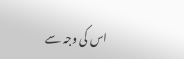اس کی وجہ سے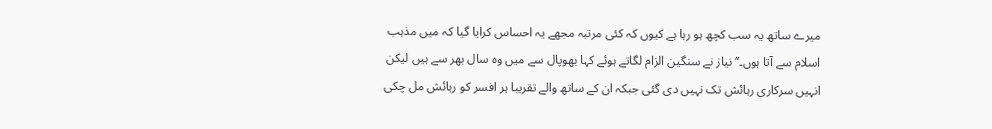میرے ساتھ یہ سب کچھ ہو رہا ہے کیوں کہ کئی مرتبہ مجھے یہ احساس کرایا گیا کہ میں مذہب اسلام سے آتا ہوں۔‘‘ نیاز نے سنگین الزام لگاتے ہوئے کہا بھوپال سے میں وہ سال بھر سے ہیں لیکن انہیں سرکاری رہائش تک نہیں دی گئی جبکہ ان کے ساتھ والے تقریبا ہر افسر کو رہائش مل چکی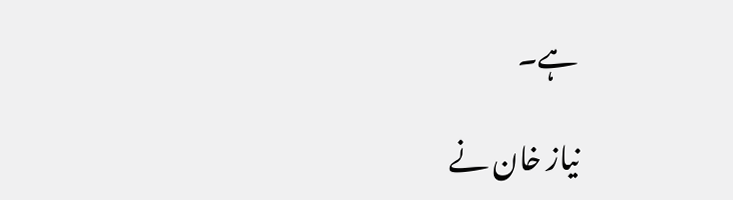ہے۔

نیاز خان نے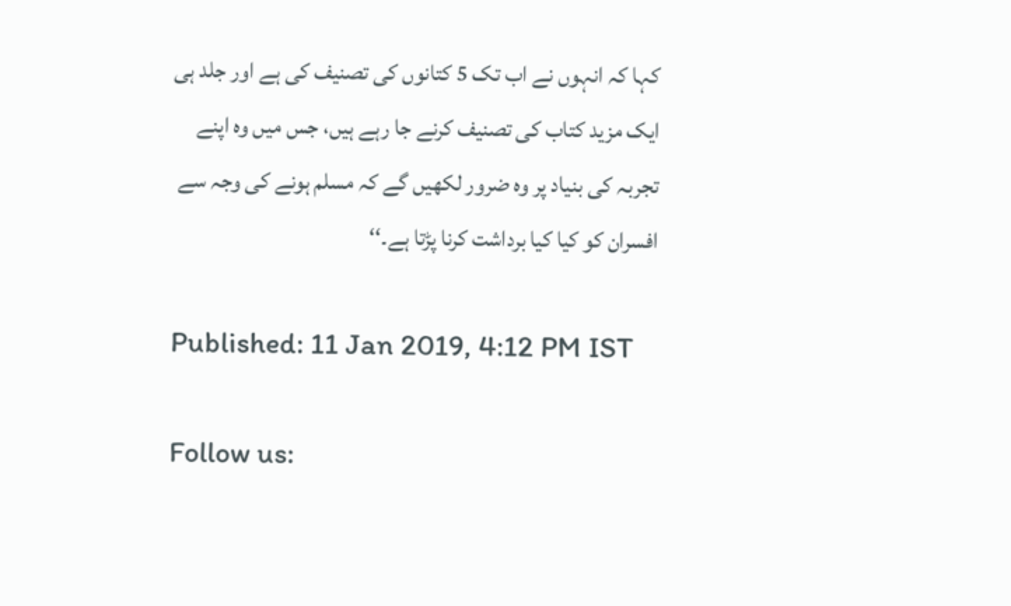کہا کہ انہوں نے اب تک 5 کتانوں کی تصنیف کی ہے اور جلد ہی ایک مزید کتاب کی تصنیف کرنے جا رہے ہیں، جس میں وہ اپنے تجربہ کی بنیاد پر وہ ضرور لکھیں گے کہ مسلم ہونے کی وجہ سے افسران کو کیا کیا برداشت کرنا پڑتا ہے۔‘‘

Published: 11 Jan 2019, 4:12 PM IST

Follow us: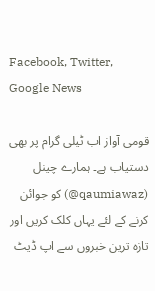Facebook, Twitter, Google News

قومی آواز اب ٹیلی گرام پر بھی دستیاب ہے۔ ہمارے چینل (qaumiawaz@) کو جوائن کرنے کے لئے یہاں کلک کریں اور تازہ ترین خبروں سے اپ ڈیٹ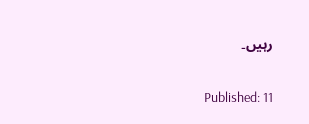رہیں۔

Published: 11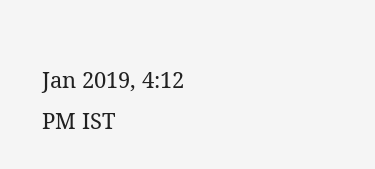Jan 2019, 4:12 PM IST